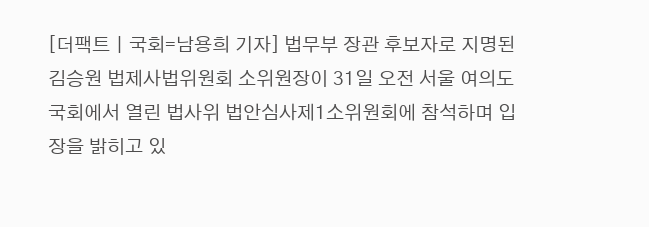[더팩트ㅣ국회=남용희 기자] 법무부 장관 후보자로 지명된 김승원 법제사법위원회 소위원장이 31일 오전 서울 여의도 국회에서 열린 법사위 법안심사제1소위원회에 참석하며 입장을 밝히고 있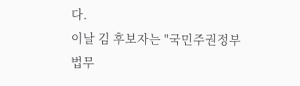다.
이날 김 후보자는 "국민주권정부 법무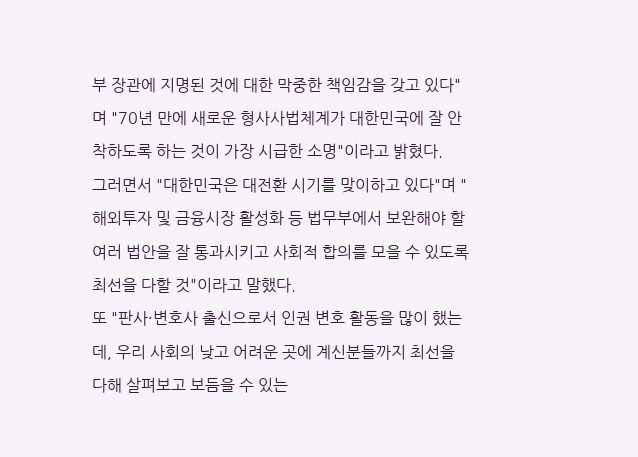부 장관에 지명된 것에 대한 막중한 책임감을 갖고 있다"며 "70년 만에 새로운 형사사법체계가 대한민국에 잘 안착하도록 하는 것이 가장 시급한 소명"이라고 밝혔다.
그러면서 "대한민국은 대전환 시기를 맞이하고 있다"며 "해외투자 및 금융시장 활성화 등 법무부에서 보완해야 할 여러 법안을 잘 통과시키고 사회적 합의를 모을 수 있도록 최선을 다할 것"이라고 말했다.
또 "판사·변호사 출신으로서 인권 변호 활동을 많이 했는데, 우리 사회의 낮고 어려운 곳에 계신분들까지 최선을 다해 살펴보고 보듬을 수 있는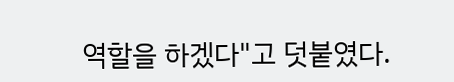역할을 하겠다"고 덧붙였다.